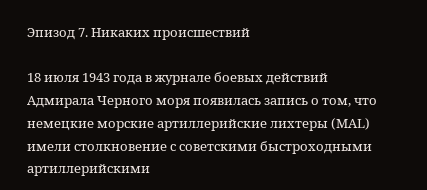Эпизод 7. Никаких происшествий

18 июля 1943 года в журнале боевых действий Адмирала Черного моря появилась запись о том, что немецкие морские артиллерийские лихтеры (MAL) имели столкновение с советскими быстроходными артиллерийскими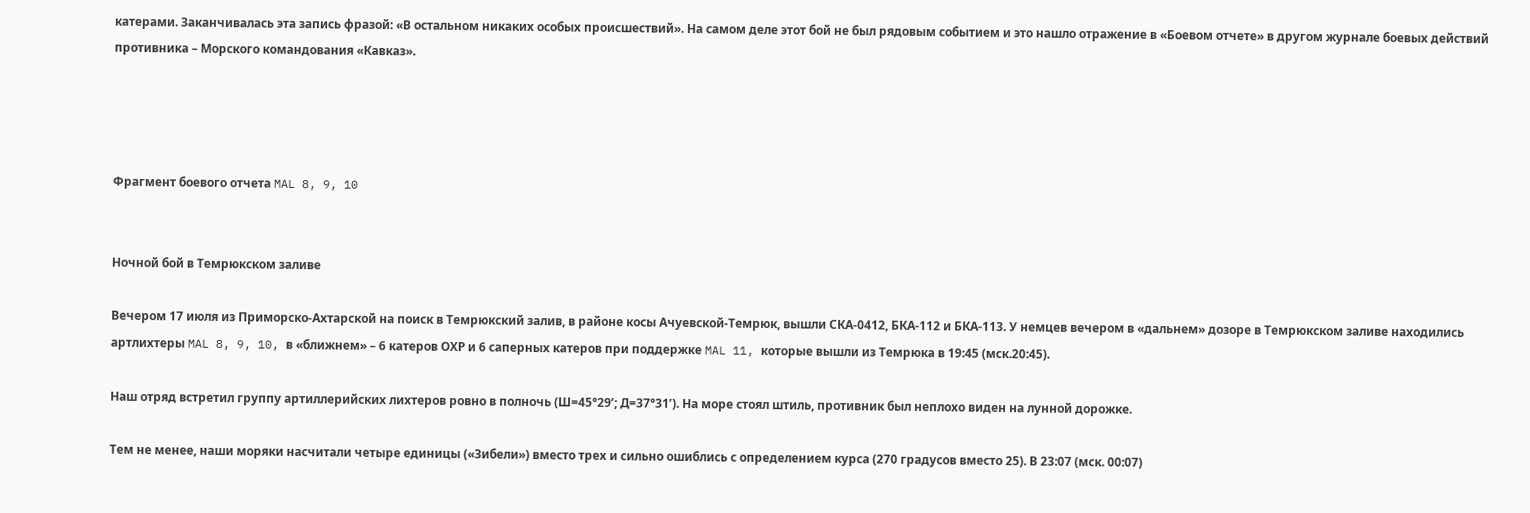катерами. Заканчивалась эта запись фразой: «В остальном никаких особых происшествий». На самом деле этот бой не был рядовым событием и это нашло отражение в «Боевом отчете» в другом журнале боевых действий противника – Морского командования «Кавказ».




Фрагмент боевого отчета MAL 8, 9, 10


Ночной бой в Темрюкском заливе

Вечером 17 июля из Приморско-Ахтарской на поиск в Темрюкский залив, в районе косы Ачуевской-Темрюк, вышли СКА-0412, БКА-112 и БКА-113. У немцев вечером в «дальнем» дозоре в Темрюкском заливе находились артлихтеры MAL 8, 9, 10, в «ближнем» – 6 катеров ОХР и 6 саперных катеров при поддержке MAL 11, которые вышли из Темрюка в 19:45 (мск.20:45).

Наш отряд встретил группу артиллерийских лихтеров ровно в полночь (Ш=45°29’; Д=37°31’). На море стоял штиль, противник был неплохо виден на лунной дорожке.

Тем не менее, наши моряки насчитали четыре единицы («Зибели») вместо трех и сильно ошиблись с определением курса (270 градусов вместо 25). В 23:07 (мск. 00:07)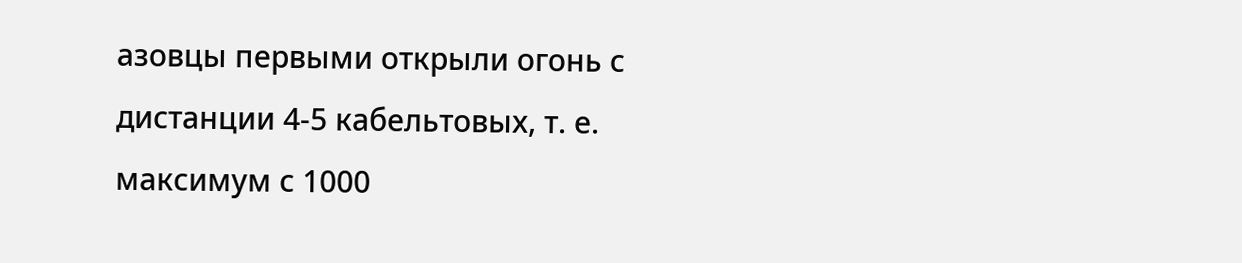азовцы первыми открыли огонь с дистанции 4-5 кабельтовых, т. е. максимум с 1000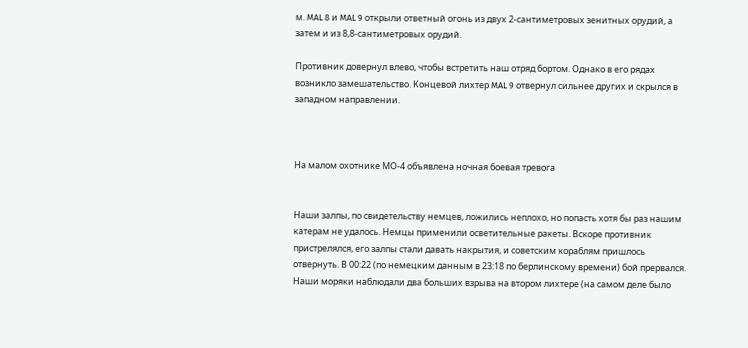м. MAL 8 и MAL 9 открыли ответный огонь из двух 2-сантиметровых зенитных орудий, а затем и из 8,8-сантиметровых орудий.

Противник довернул влево, чтобы встретить наш отряд бортом. Однако в его рядах возникло замешательство. Концевой лихтер MAL 9 отвернул сильнее других и скрылся в западном направлении.



На малом охотнике МО-4 объявлена ночная боевая тревога


Наши залпы, по свидетельству немцев, ложились неплохо, но попасть хотя бы раз нашим катерам не удалось. Немцы применили осветительные ракеты. Вскоре противник пристрелялся, его залпы стали давать накрытия, и советским кораблям пришлось отвернуть. В 00:22 (по немецким данным в 23:18 по берлинскому времени) бой прервался. Наши моряки наблюдали два больших взрыва на втором лихтере (на самом деле было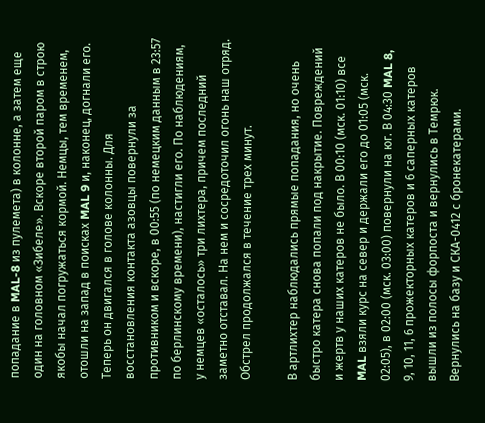попадание в MAL-8 из пулемета) в колонне, а затем еще один на головном «Зибеле». Вскоре второй паром в строю якобы начал погружаться кормой. Немцы, тем временем, отошли на запад в поисках MAL 9 и, наконец, догнали его. Теперь он двигался в голове колонны. Для восстановления контакта азовцы повернули за противником и вскоре, в 00:55 (по немецким данным в 23:57 по берлинскому времени), настигли его. По наблюдениям, у немцев «осталось» три лихтера, причем последний заметно отставал. На нем и сосредоточил огонь наш отряд. Обстрел продолжался в течение трех минут.

В артлихтер наблюдались прямые попадания, но очень быстро катера снова попали под накрытие. Повреждений и жертв у наших катеров не было. В 00:10 (мск. 01:10) все MAL взяли курс на север и держали его до 01:05 (мск. 02:05), в 02:00 (мск. 03:00) повернули на юг. В 04:30 MAL 8, 9, 10, 11, 6 прожекторных катеров и 6 саперных катеров вышли из полосы форпоста и вернулись в Темрюк. Вернулись на базу и СКА-0412 с бронекатерами.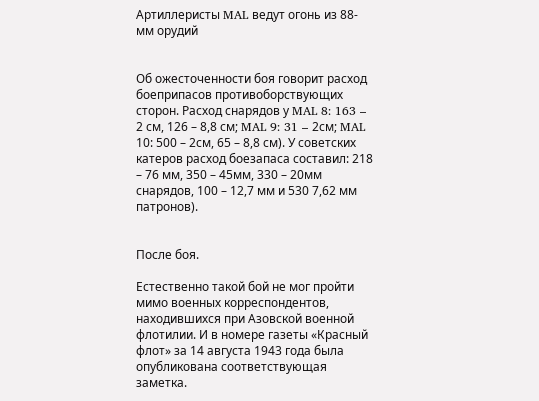Артиллеристы MAL ведут огонь из 88-мм орудий


Об ожесточенности боя говорит расход боеприпасов противоборствующих сторон. Расход снарядов у MAL 8: 163 – 2 см, 126 – 8,8 см; MAL 9: 31 – 2см; MAL 10: 500 – 2см, 65 – 8,8 см). У советских катеров расход боезапаса составил: 218 – 76 мм, 350 – 45мм, 330 – 20мм снарядов, 100 – 12,7 мм и 530 7,62 мм патронов).


После боя.

Естественно такой бой не мог пройти мимо военных корреспондентов, находившихся при Азовской военной флотилии. И в номере газеты «Красный флот» за 14 августа 1943 года была опубликована соответствующая заметка.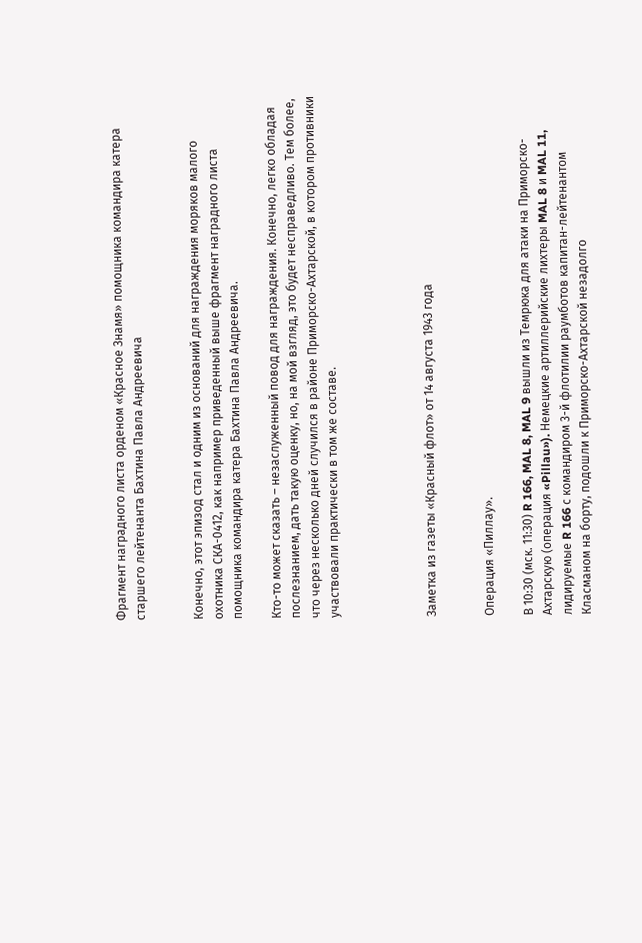Фрагмент наградного листа орденом «Красное Знамя» помощника командира катера старшего лейтенанта Бахтина Павла Андреевича


Конечно, этот эпизод стал и одним из оснований для награждения моряков малого охотника СКА-0412, как например приведенный выше фрагмент наградного листа помощника командира катера Бахтина Павла Андреевича.

Кто-то может сказать – незаслуженный повод для награждения. Конечно, легко обладая послезнанием, дать такую оценку, но, на мой взгляд, это будет несправедливо. Тем более, что через несколько дней случился в районе Приморско-Ахтарской, в котором противники участвовали практически в том же составе.




Заметка из газеты «Красный флот» от 14 августа 1943 года


Операция «Пиллау».

В 10:30 (мск. 11:30) R 166, MAL 8, MAL 9 вышли из Темрюка для атаки на Приморско-Ахтарскую (операция «Pillau»). Немецкие артиллерийские лихтеры MAL 8 и MAL 11, лидируемые R 166 с командиром 3-й флотилии раумботов капитан-лейтенантом Класманом на борту, подошли к Приморско-Ахтарской незадолго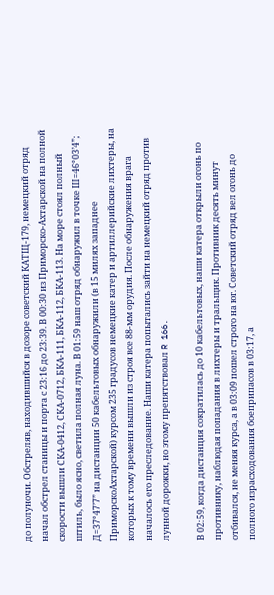до полуночи. Обстреляв, находившийся в дозоре советский КАТЩ-179, немецкий отряд начал обстрел станицы и порта с 23:16 до 23:39. В 00:30 из Приморско-Ахтарской на полной скорости вышли СКА-0412, СКА-0712, БКА-111, БКА-112, БКА-113. На море стоял полный штиль, было ясно, светила полная луна. В 01:59 наш отряд обнаружил в точке Ш=46°03’4”; Д=37°47’7” на дистанции 50 кабельтовых обнаружили (в 15 милях западнее ПриморскоАхтарской) курсом 235 градусов немецкие катер и артиллерийские лихтеры, на которых к тому времени вышли из строя все 88-мм орудия. После обнаружения врага началось его преследование. Наши катера попытались зайти на немецкий отряд против лунной дорожки, но этому препятствовал R 166.

В 02:59, когда дистанция сократилась до 10 кабельтовых, наши катера открыли огонь по противнику, наблюдая попадания в лихтеры и тральщик. Противник десять минут отбивался, не меняя курса, а в 03:09 пошел строго на юг. Советский отряд вел огонь до полного израсходования боеприпасов в 03:17, а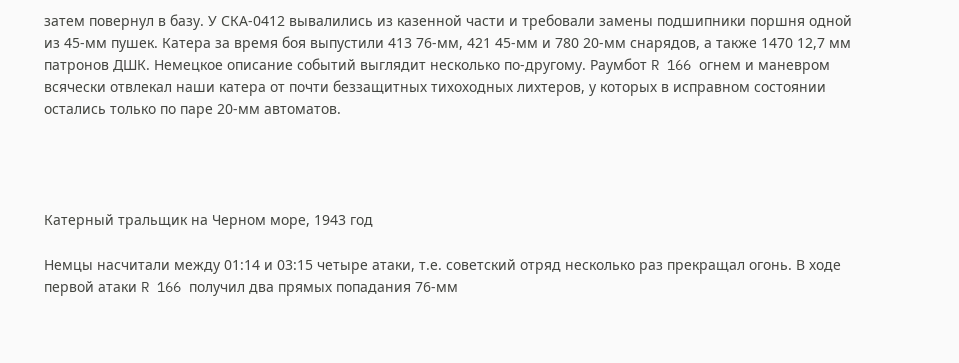затем повернул в базу. У СКА-0412 вывалились из казенной части и требовали замены подшипники поршня одной из 45-мм пушек. Катера за время боя выпустили 413 76-мм, 421 45-мм и 780 20-мм снарядов, а также 1470 12,7 мм патронов ДШК. Немецкое описание событий выглядит несколько по-другому. Раумбот R 166 огнем и маневром всячески отвлекал наши катера от почти беззащитных тихоходных лихтеров, у которых в исправном состоянии остались только по паре 20-мм автоматов.




Катерный тральщик на Черном море, 1943 год

Немцы насчитали между 01:14 и 03:15 четыре атаки, т.е. советский отряд несколько раз прекращал огонь. В ходе первой атаки R 166 получил два прямых попадания 76-мм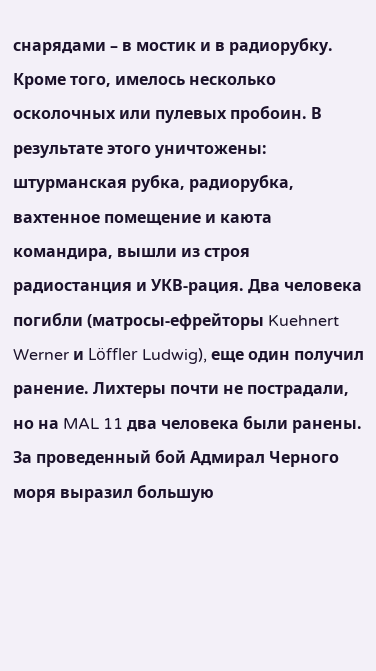снарядами – в мостик и в радиорубку. Кроме того, имелось несколько осколочных или пулевых пробоин. В результате этого уничтожены: штурманская рубка, радиорубка, вахтенное помещение и каюта командира, вышли из строя радиостанция и УКВ-рация. Два человека погибли (матросы-ефрейторы Kuehnert Werner и Löffler Ludwig), еще один получил ранение. Лихтеры почти не пострадали, но на MAL 11 два человека были ранены. За проведенный бой Адмирал Черного моря выразил большую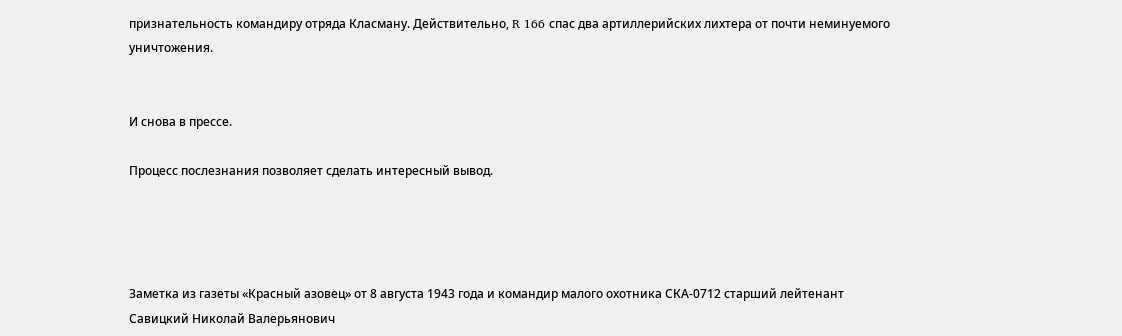признательность командиру отряда Класману. Действительно, R 166 спас два артиллерийских лихтера от почти неминуемого уничтожения.


И снова в прессе.

Процесс послезнания позволяет сделать интересный вывод.




Заметка из газеты «Красный азовец» от 8 августа 1943 года и командир малого охотника СКА-0712 старший лейтенант Савицкий Николай Валерьянович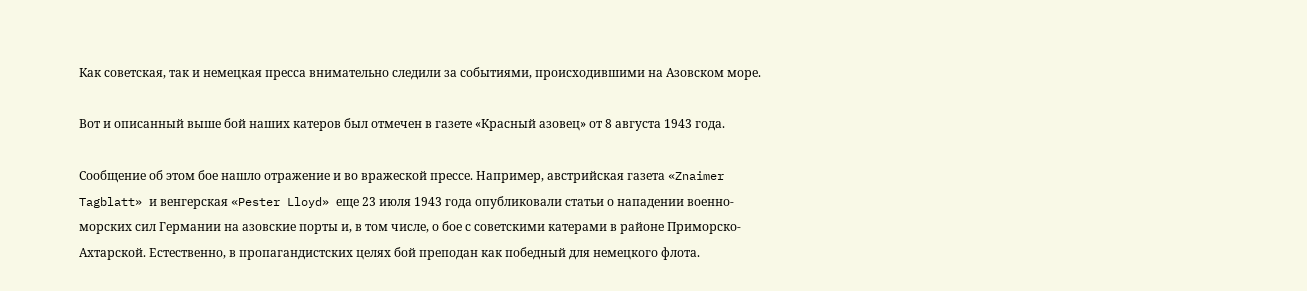Как советская, так и немецкая пресса внимательно следили за событиями, происходившими на Азовском море.

Вот и описанный выше бой наших катеров был отмечен в газете «Красный азовец» от 8 августа 1943 года.

Сообщение об этом бое нашло отражение и во вражеской прессе. Например, австрийская газета «Znaimer Tagblatt» и венгерская «Pester Lloyd» еще 23 июля 1943 года опубликовали статьи о нападении военно-морских сил Германии на азовские порты и, в том числе, о бое с советскими катерами в районе Приморско-Ахтарской. Естественно, в пропагандистских целях бой преподан как победный для немецкого флота.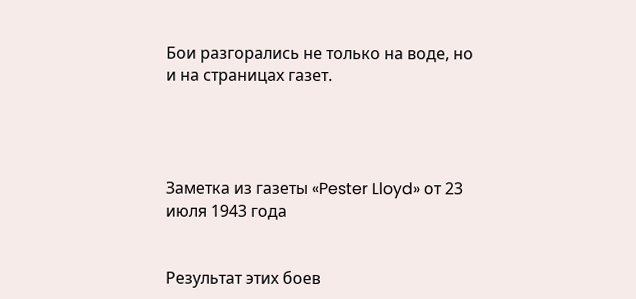Бои разгорались не только на воде, но и на страницах газет.




Заметка из газеты «Pester Lloyd» от 23 июля 1943 года


Результат этих боев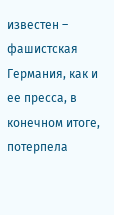известен – фашистская Германия, как и ее пресса, в конечном итоге, потерпела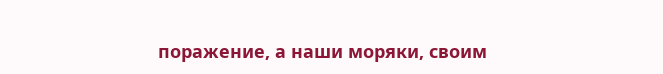поражение, а наши моряки, своим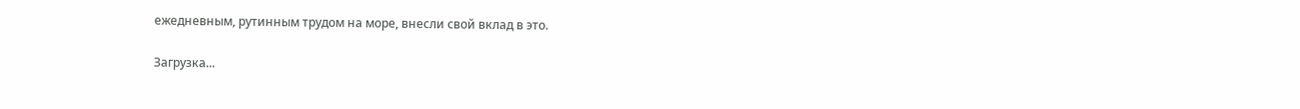ежедневным, рутинным трудом на море, внесли свой вклад в это.

Загрузка...